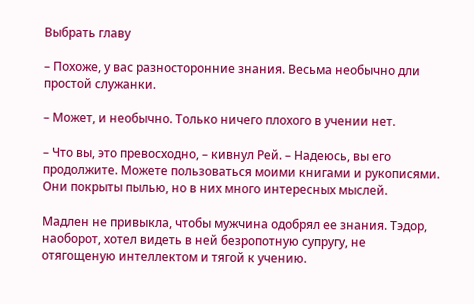Выбрать главу

– Похоже, у вас разносторонние знания. Весьма необычно дли простой служанки.

– Может, и необычно. Только ничего плохого в учении нет.

– Что вы, это превосходно, – кивнул Рей. – Надеюсь, вы его продолжите. Можете пользоваться моими книгами и рукописями. Они покрыты пылью, но в них много интересных мыслей.

Мадлен не привыкла, чтобы мужчина одобрял ее знания. Тэдор, наоборот, хотел видеть в ней безропотную супругу, не отягощеную интеллектом и тягой к учению.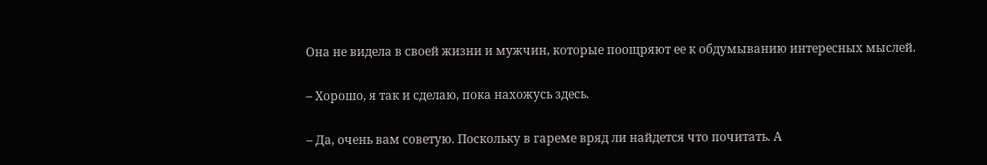Она не видела в своей жизни и мужчин, которые поощряют ее к обдумыванию интересных мыслей.

– Хорошо, я так и сделаю, пока нахожусь здесь.

– Да, очень вам советую. Поскольку в гареме вряд ли найдется что почитать. А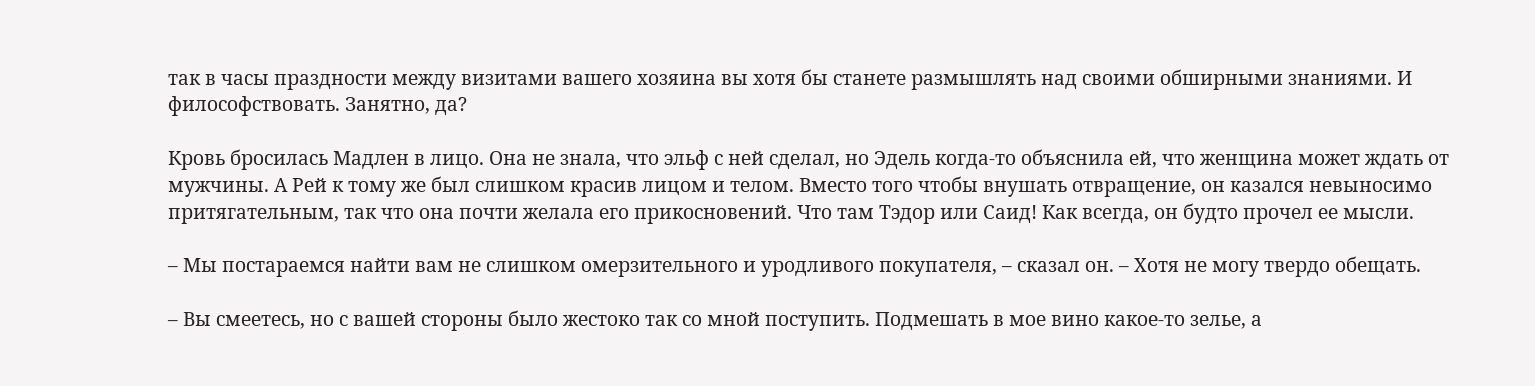так в часы праздности между визитами вашего хозяина вы хотя бы станете размышлять над своими обширными знаниями. И философствовать. Занятно, да?

Кровь бросилась Мадлен в лицо. Она не знала, что эльф с ней сделал, но Эдель когда-то объяснила ей, что женщина может ждать от мужчины. А Рей к тому же был слишком красив лицом и телом. Вместо того чтобы внушать отвращение, он казался невыносимо притягательным, так что она почти желала его прикосновений. Что там Тэдор или Саид! Как всегда, он будто прочел ее мысли.

– Мы постараемся найти вам не слишком омерзительного и уродливого покупателя, – сказал он. – Хотя не могу твердо обещать.

– Вы смеетесь, но с вашей стороны было жестоко так со мной поступить. Подмешать в мое вино какое-то зелье, а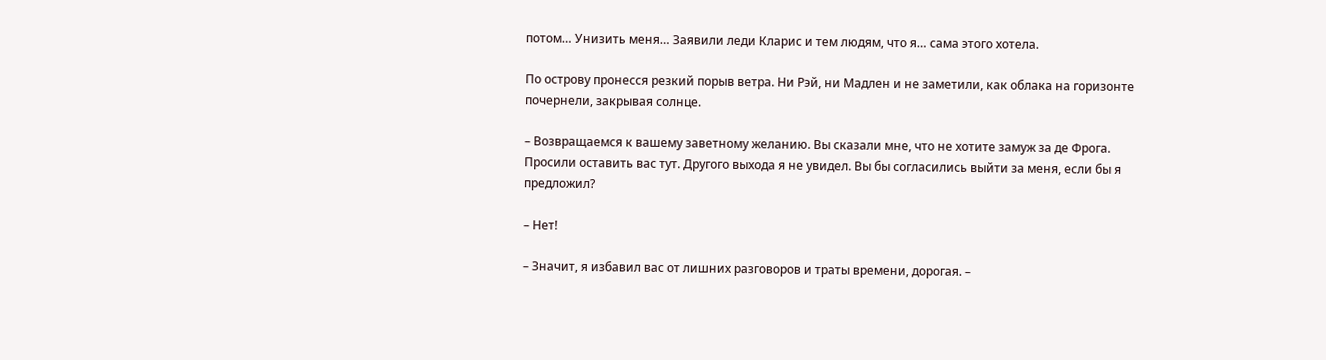потом… Унизить меня… Заявили леди Кларис и тем людям, что я… сама этого хотела.

По острову пронесся резкий порыв ветра. Ни Рэй, ни Мадлен и не заметили, как облака на горизонте почернели, закрывая солнце.

– Возвращаемся к вашему заветному желанию. Вы сказали мне, что не хотите замуж за де Фрога. Просили оставить вас тут. Другого выхода я не увидел. Вы бы согласились выйти за меня, если бы я предложил?

– Нет!

– Значит, я избавил вас от лишних разговоров и траты времени, дорогая. –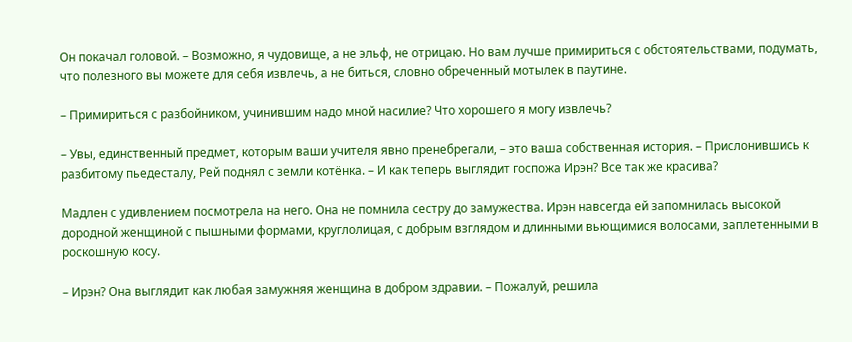Он покачал головой. – Возможно, я чудовище, а не эльф, не отрицаю. Но вам лучше примириться с обстоятельствами, подумать, что полезного вы можете для себя извлечь, а не биться, словно обреченный мотылек в паутине.

– Примириться с разбойником, учинившим надо мной насилие? Что хорошего я могу извлечь?

– Увы, единственный предмет, которым ваши учителя явно пренебрегали, – это ваша собственная история. – Прислонившись к разбитому пьедесталу, Рей поднял с земли котёнка. – И как теперь выглядит госпожа Ирэн? Все так же красива?

Мадлен с удивлением посмотрела на него. Она не помнила сестру до замужества. Ирэн навсегда ей запомнилась высокой дородной женщиной с пышными формами, круглолицая, с добрым взглядом и длинными вьющимися волосами, заплетенными в роскошную косу.

– Ирэн? Она выглядит как любая замужняя женщина в добром здравии. – Пожалуй, решила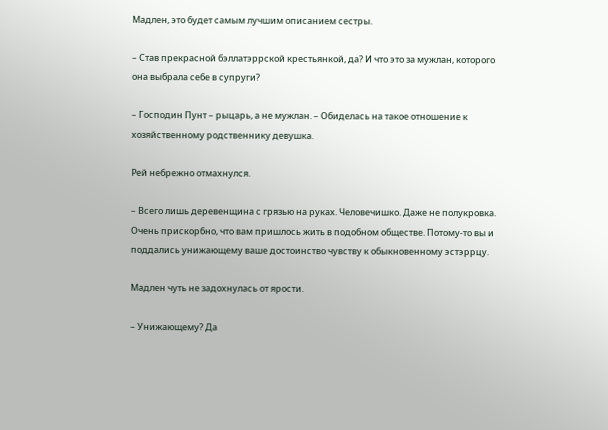Мадлен, это будет самым лучшим описанием сестры.

– Став прекрасной бэллатэррской крестьянкой, да? И что это за мужлан, которого она выбрала себе в супруги?

– Господин Пунт – рыцарь, а не мужлан. – Обиделась на такое отношение к хозяйственному родственнику девушка.

Рей небрежно отмахнулся.

– Всего лишь деревенщина с грязью на руках. Человечишко. Даже не полукровка. Очень прискорбно, что вам пришлось жить в подобном обществе. Потому-то вы и поддались унижающему ваше достоинство чувству к обыкновенному эстэррцу.

Мадлен чуть не задохнулась от ярости.

– Унижающему? Да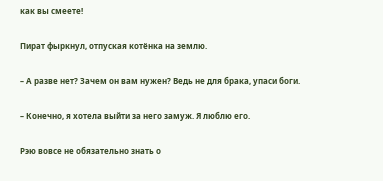как вы смеете!

Пират фыркнул, отпуская котёнка на землю.

– А разве нет? Зачем он вам нужен? Ведь не для брака, упаси боги.

– Конечно, я хотела выйти за него замуж. Я люблю его.

Рэю вовсе не обязательно знать о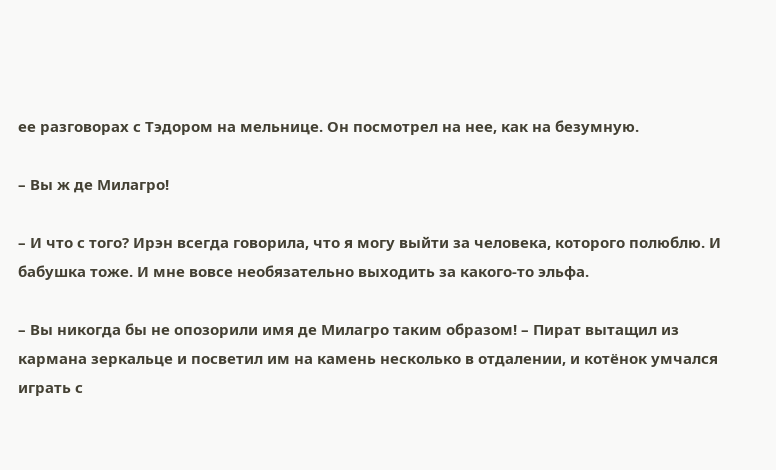ее разговорах с Тэдором на мельнице. Он посмотрел на нее, как на безумную.

– Вы ж де Милагро!

– И что с того? Ирэн всегда говорила, что я могу выйти за человека, которого полюблю. И бабушка тоже. И мне вовсе необязательно выходить за какого-то эльфа.

– Вы никогда бы не опозорили имя де Милагро таким образом! – Пират вытащил из кармана зеркальце и посветил им на камень несколько в отдалении, и котёнок умчался играть с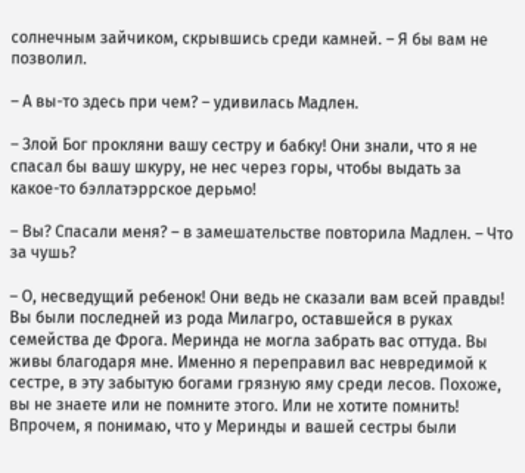солнечным зайчиком, скрывшись среди камней. – Я бы вам не позволил.

– А вы-то здесь при чем? – удивилась Мадлен.

– Злой Бог прокляни вашу сестру и бабку! Они знали, что я не спасал бы вашу шкуру, не нес через горы, чтобы выдать за какое-то бэллатэррское дерьмо!

– Вы? Спасали меня? – в замешательстве повторила Мадлен. – Что за чушь?

– О, несведущий ребенок! Они ведь не сказали вам всей правды! Вы были последней из рода Милагро, оставшейся в руках семейства де Фрога. Меринда не могла забрать вас оттуда. Вы живы благодаря мне. Именно я переправил вас невредимой к сестре, в эту забытую богами грязную яму среди лесов. Похоже, вы не знаете или не помните этого. Или не хотите помнить! Впрочем, я понимаю, что у Меринды и вашей сестры были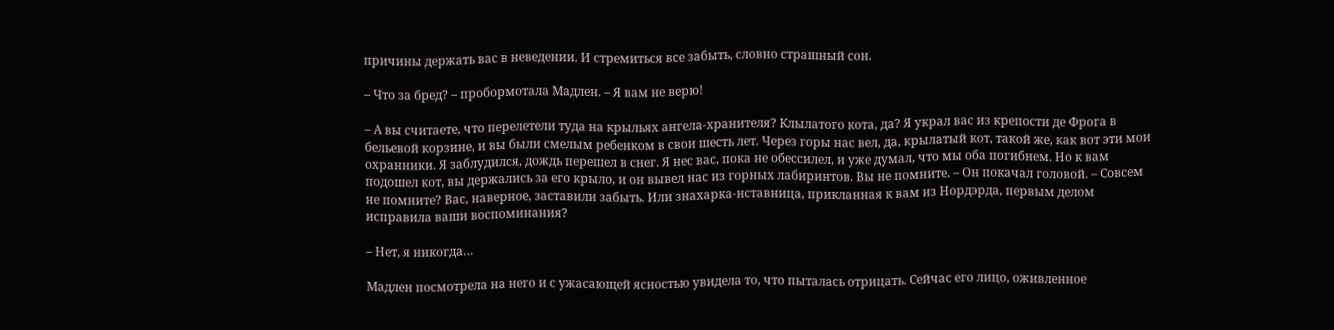причины держать вас в неведении. И стремиться все забыть, словно страшный сон.

– Что за бред? – пробормотала Мадлен. – Я вам не верю!

– А вы считаете, что перелетели туда на крыльях ангела-хранителя? Клылатого кота, да? Я украл вас из крепости де Фрога в бельевой корзине, и вы были смелым ребенком в свои шесть лет. Через горы нас вел, да, крылатый кот, такой же, как вот эти мои охранники. Я заблудился, дождь перешел в снег. Я нес вас, пока не обессилел, и уже думал, что мы оба погибнем. Но к вам подошел кот, вы держались за его крыло, и он вывел нас из горных лабиринтов. Вы не помните. – Он покачал головой. – Совсем не помните? Вас, наверное, заставили забыть. Или знахарка-нставница, прикланная к вам из Нордэрда, первым делом исправила ваши воспоминания?

– Нет, я никогда…

Мадлен посмотрела на него и с ужасающей ясностью увидела то, что пыталась отрицать. Сейчас его лицо, оживленное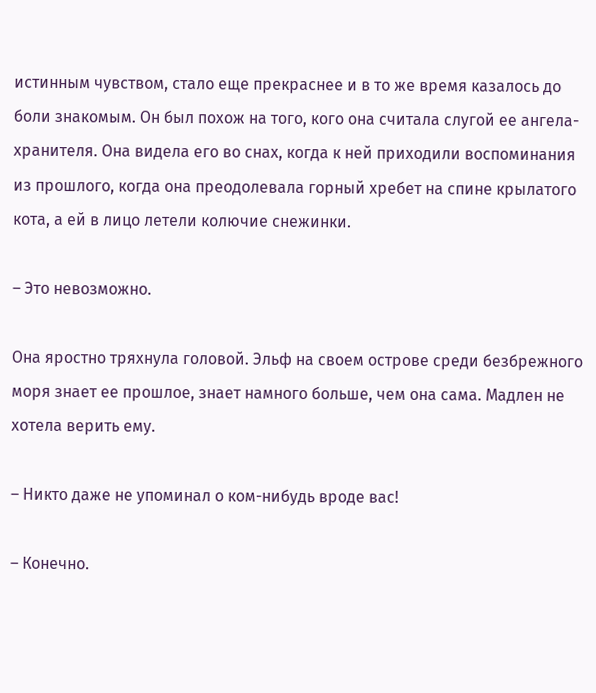истинным чувством, стало еще прекраснее и в то же время казалось до боли знакомым. Он был похож на того, кого она считала слугой ее ангела-хранителя. Она видела его во снах, когда к ней приходили воспоминания из прошлого, когда она преодолевала горный хребет на спине крылатого кота, а ей в лицо летели колючие снежинки.

– Это невозможно.

Она яростно тряхнула головой. Эльф на своем острове среди безбрежного моря знает ее прошлое, знает намного больше, чем она сама. Мадлен не хотела верить ему.

– Никто даже не упоминал о ком-нибудь вроде вас!

– Конечно.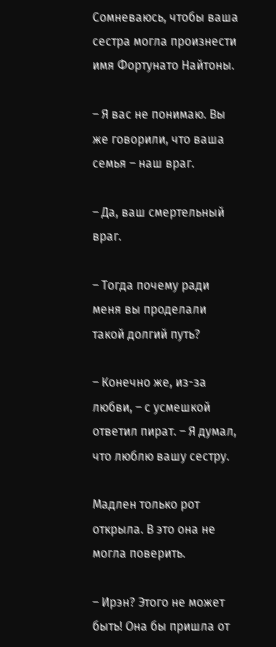Сомневаюсь, чтобы ваша сестра могла произнести имя Фортунато Найтоны.

– Я вас не понимаю. Вы же говорили, что ваша семья – наш враг.

– Да, ваш смертельный враг.

– Тогда почему ради меня вы проделали такой долгий путь?

– Конечно же, из-за любви, – с усмешкой ответил пират. – Я думал, что люблю вашу сестру.

Мадлен только рот открыла. В это она не могла поверить.

– Ирэн? Этого не может быть! Она бы пришла от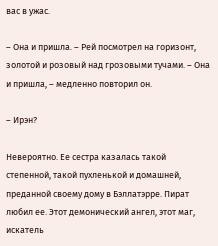вас в ужас.

– Она и пришла. – Рей посмотрел на горизонт, золотой и розовый над грозовыми тучами. – Она и пришла, – медленно повторил он.

– Ирэн?

Невероятно. Ее сестра казалась такой степенной, такой пухленькой и домашней, преданной своему дому в Бэллатэрре. Пират любил ее. Этот демонический ангел, этот маг, искатель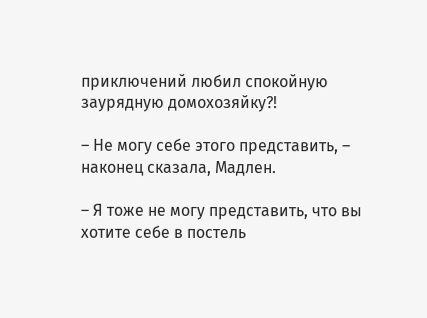приключений любил спокойную заурядную домохозяйку?!

– Не могу себе этого представить, – наконец сказала, Мадлен.

– Я тоже не могу представить, что вы хотите себе в постель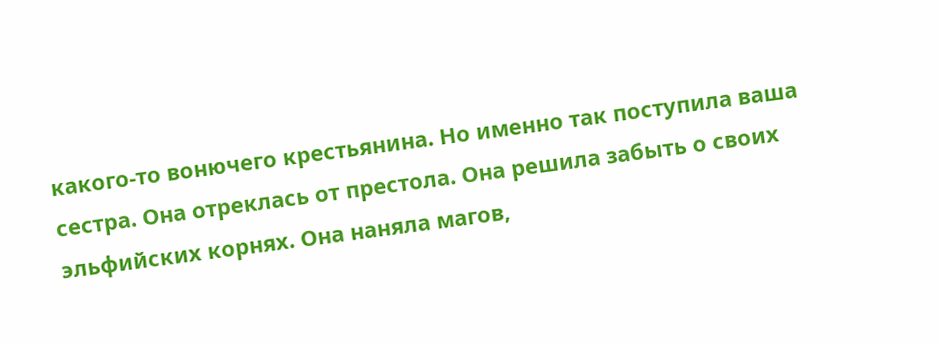какого-то вонючего крестьянина. Но именно так поступила ваша сестра. Она отреклась от престола. Она решила забыть о своих эльфийских корнях. Она наняла магов,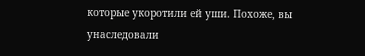которые укоротили ей уши. Похоже, вы унаследовали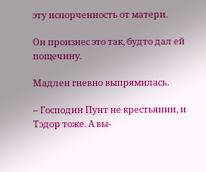эту испорченность от матери.

Он произнес это так, будто дал ей пощечину.

Мадлен гневно выпрямилась.

– Господин Пунт не крестьянин, и Тэдор тоже. А вы-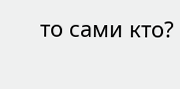то сами кто?